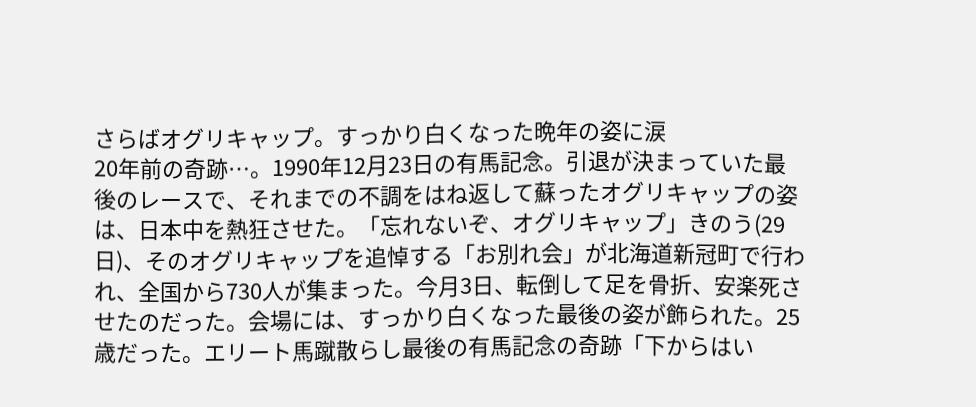さらばオグリキャップ。すっかり白くなった晩年の姿に涙
20年前の奇跡…。1990年12月23日の有馬記念。引退が決まっていた最後のレースで、それまでの不調をはね返して蘇ったオグリキャップの姿は、日本中を熱狂させた。「忘れないぞ、オグリキャップ」きのう(29日)、そのオグリキャップを追悼する「お別れ会」が北海道新冠町で行われ、全国から730人が集まった。今月3日、転倒して足を骨折、安楽死させたのだった。会場には、すっかり白くなった最後の姿が飾られた。25歳だった。エリート馬蹴散らし最後の有馬記念の奇跡「下からはい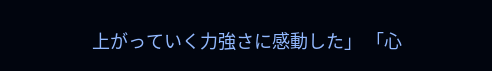上がっていく力強さに感動した」 「心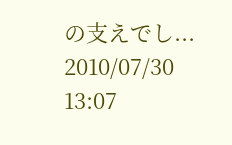の支えでし...
2010/07/30 13:07